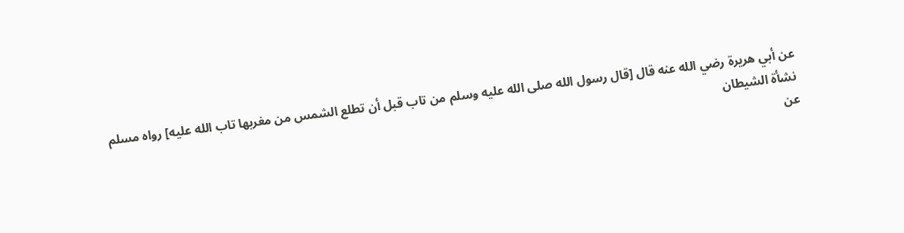عن أبي هريرة رضي الله عنه قال [قال رسول الله صلى الله عليه وسلم من تاب قبل أن تطلع الشمس من مغربها تاب الله عليه] رواه مسلم
نشأة الشيطان
عن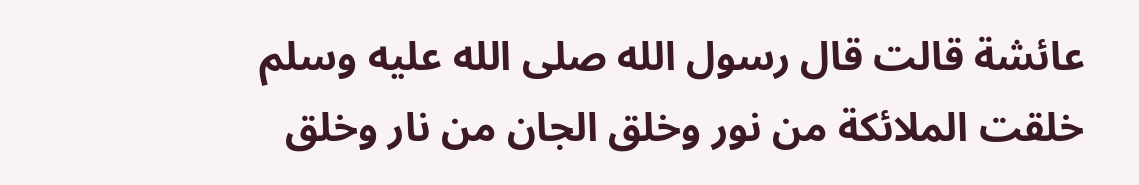عائشة قالت قال رسول الله صلى الله عليه وسلم خلقت الملائكة من نور وخلق الجان من نار وخلق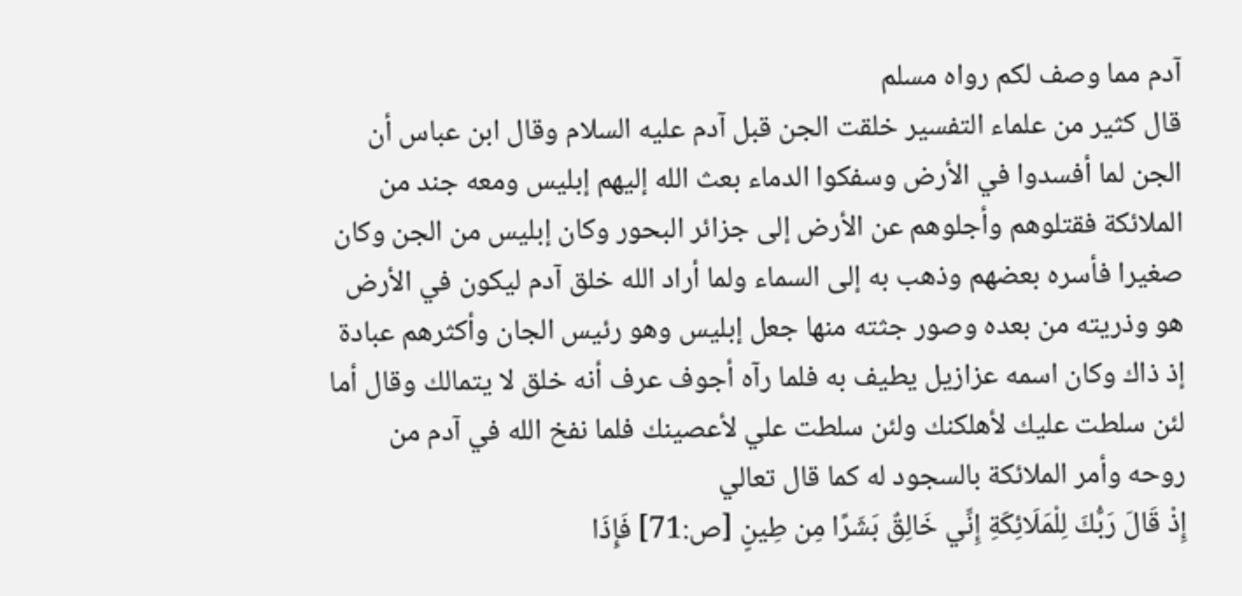آدم مما وصف لكم رواه مسلم
قال كثير من علماء التفسير خلقت الجن قبل آدم عليه السلام وقال ابن عباس أن الجن لما أفسدوا في الأرض وسفكوا الدماء بعث الله إليهم إبليس ومعه جند من الملائكة فقتلوهم وأجلوهم عن الأرض إلى جزائر البحور وكان إبليس من الجن وكان صغيرا فأسره بعضهم وذهب به إلى السماء ولما أراد الله خلق آدم ليكون في الأرض هو وذريته من بعده وصور جثته منها جعل إبليس وهو رئيس الجان وأكثرهم عبادة إذ ذاك وكان اسمه عزازيل يطيف به فلما رآه أجوف عرف أنه خلق لا يتمالك وقال أما لئن سلطت عليك لأهلكنك ولئن سلطت علي لأعصينك فلما نفخ الله في آدم من روحه وأمر الملائكة بالسجود له كما قال تعالي
إِذْ قَالَ رَبُّكَ لِلْمَلَائِكَةِ إِنِّي خَالِقٌ بَشَرًا مِن طِينٍ [ص:71] فَإِذَا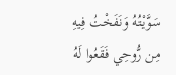سَوَّيْتُهُ وَنَفَخْتُ فِيهِ مِن رُّوحِي فَقَعُوا لَهُ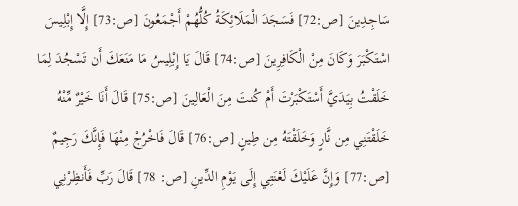سَاجِدِينَ [ص:72] فَسَجَدَ الْمَلَائِكَةُ كُلُّهُمْ أَجْمَعُونَ [ص:73] إِلَّا إِبْلِيسَ اسْتَكْبَرَ وَكَانَ مِنْ الْكَافِرِينَ [ص:74] قَالَ يَا إِبْلِيسُ مَا مَنَعَكَ أَن تَسْجُدَ لِمَا خَلَقْتُ بِيَدَيَّ أَسْتَكْبَرْتَ أَمْ كُنتَ مِنَ الْعَالِينَ [ص:75] قَالَ أَنَا خَيْرٌ مِّنْهُ خَلَقْتَنِي مِن نَّارٍ وَخَلَقْتَهُ مِن طِينٍ [ص:76] قَالَ فَاخْرُجْ مِنْهَا فَإِنَّكَ رَجِيمٌ [ص:77] وَإِنَّ عَلَيْكَ لَعْنَتِي إِلَى يَوْمِ الدِّينِ [ص: 78] قَالَ رَبِّ فَأَنظِرْنِي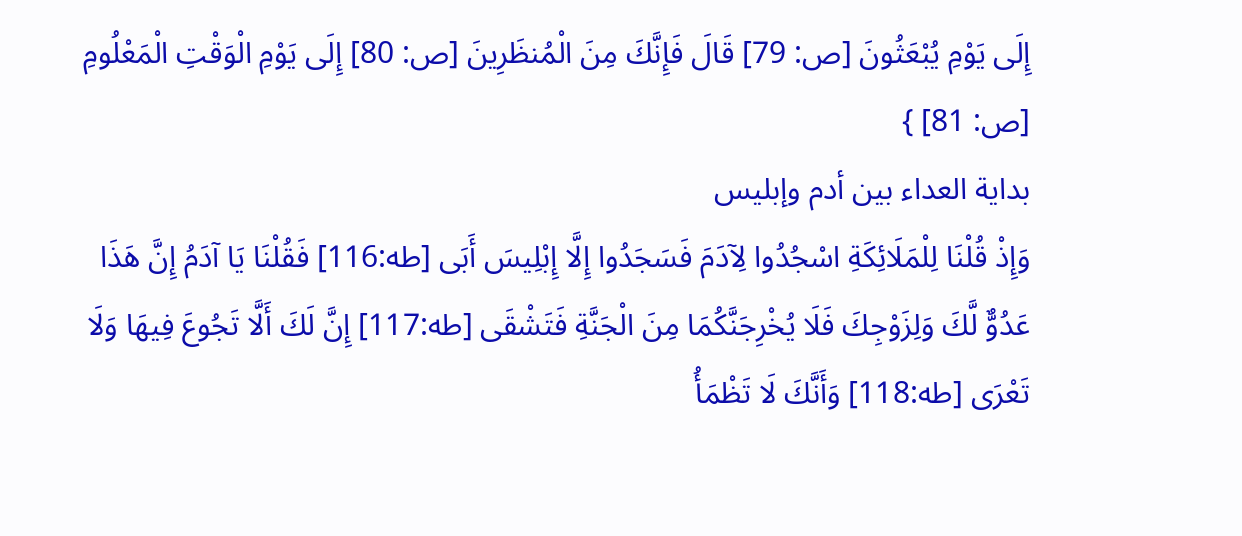إِلَى يَوْمِ يُبْعَثُونَ [ص: 79] قَالَ فَإِنَّكَ مِنَ الْمُنظَرِينَ [ص: 80] إِلَى يَوْمِ الْوَقْتِ الْمَعْلُومِ [ص: 81] }
بداية العداء بين أدم وإبليس
وَإِذْ قُلْنَا لِلْمَلَائِكَةِ اسْجُدُوا لِآدَمَ فَسَجَدُوا إِلَّا إِبْلِيسَ أَبَى [طه:116] فَقُلْنَا يَا آدَمُ إِنَّ هَذَا عَدُوٌّ لَّكَ وَلِزَوْجِكَ فَلَا يُخْرِجَنَّكُمَا مِنَ الْجَنَّةِ فَتَشْقَى [طه:117] إِنَّ لَكَ أَلَّا تَجُوعَ فِيهَا وَلَا تَعْرَى [طه:118] وَأَنَّكَ لَا تَظْمَأُ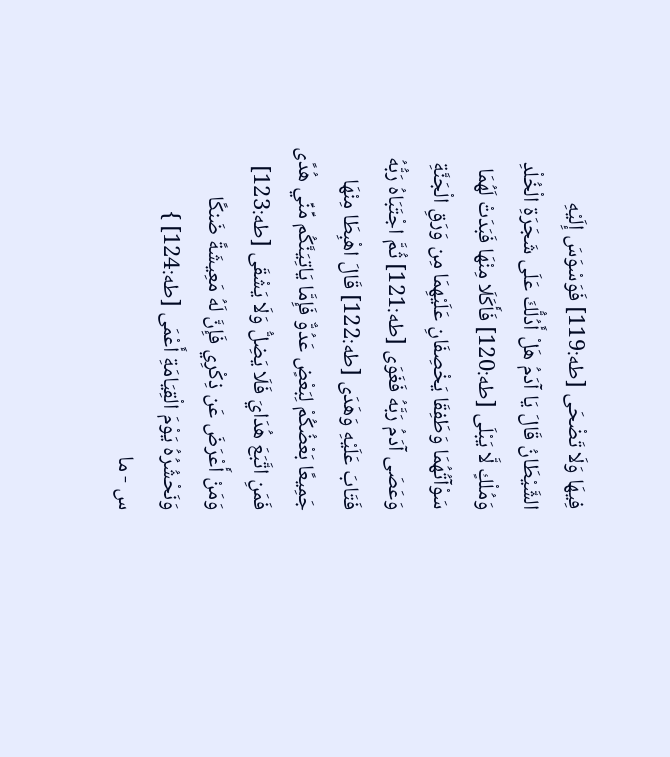فِيهَا وَلَا تَضْحَى [طه:119] فَوَسْوَسَ إِلَيْهِ الشَّيْطَانُ قَالَ يَا آدَمُ هَلْ أَدُلُّكَ عَلَى شَجَرَةِ الْخُلْدِ وَمُلْكٍ لَّا يَبْلَى [طه:120] فَأَكَلَا مِنْهَا فَبَدَتْ لَهُمَا سَوْآتُهُمَا وَطَفِقَا يَخْصِفَانِ عَلَيْهِمَا مِن وَرَقِ الْجَنَّةِ وَعَصَى آدَمُ رَبَّهُ فَغَوَى [طه:121] ثُمَّ اجْتَبَاهُ رَبُّهُ فَتَابَ عَلَيْهِ وَهَدَى [طه:122] قَالَ اهْبِطَا مِنْهَا جَمِيعًا بَعْضُكُمْ لِبَعْضٍ عَدُوٌّ فَإِمَّا يَاتِيَنَّكُم مِّنِّي هُدًى فَمَنِ اتَّبَعَ هُدَايَ فَلَا يَضِلُّ وَلَا يَشْقَى [طه:123] وَمَنْ أَعْرَضَ عَن ذِكْرِي فَإِنَّ لَهُ مَعِيشَةً ضَنكًا وَنَحْشُرُهُ يَوْمَ الْقِيَامَةِ أَعْمَى [طه:124] }
س - ما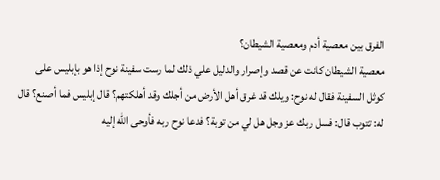الفرق بين معصية أدم ومعصية الشيطان؟
معصية الشيطان كانت عن قصد وإصرار والدليل علي ذلك لما رست سفينة نوح إذا هو بإبليس على كوثل السفينة فقال له نوح: ويلك قد غرق أهل الأرض من أجلك وقد أهلكتهم؟ قال إبليس فما أصنع؟ قال له: تتوب قال: فسل ربك عز وجل هل لي من توبة؟ فدعا نوح ربه فأوحى الله إليه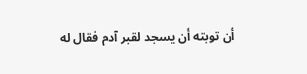أن توبته أن يسجد لقبر آدم فقال له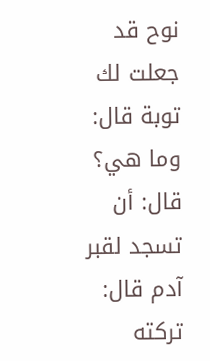نوح قد جعلت لك توبة قال: وما هي؟ قال: أن تسجد لقبر آدم قال: تركته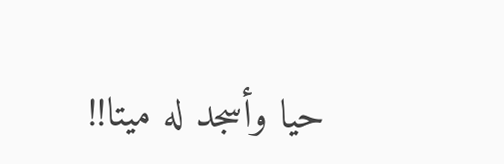حيا وأسجد له ميتا!!